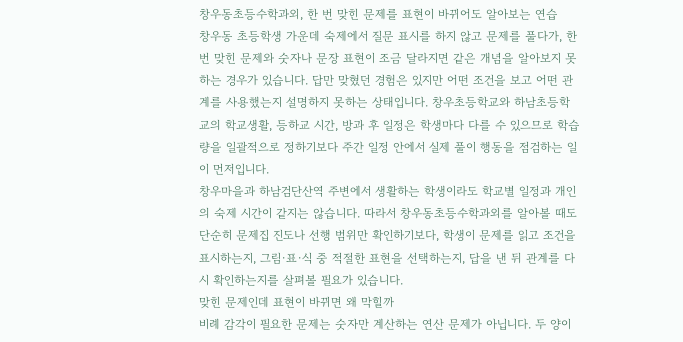창우동초등수학과외, 한 번 맞힌 문제를 표현이 바뀌어도 알아보는 연습
창우동 초등학생 가운데 숙제에서 질문 표시를 하지 않고 문제를 풀다가, 한 번 맞힌 문제와 숫자나 문장 표현이 조금 달라지면 같은 개념을 알아보지 못하는 경우가 있습니다. 답만 맞혔던 경험은 있지만 어떤 조건을 보고 어떤 관계를 사용했는지 설명하지 못하는 상태입니다. 창우초등학교와 하남초등학교의 학교생활, 등하교 시간, 방과 후 일정은 학생마다 다를 수 있으므로 학습량을 일괄적으로 정하기보다 주간 일정 안에서 실제 풀이 행동을 점검하는 일이 먼저입니다.
창우마을과 하남검단산역 주변에서 생활하는 학생이라도 학교별 일정과 개인의 숙제 시간이 같지는 않습니다. 따라서 창우동초등수학과외를 알아볼 때도 단순히 문제집 진도나 선행 범위만 확인하기보다, 학생이 문제를 읽고 조건을 표시하는지, 그림·표·식 중 적절한 표현을 선택하는지, 답을 낸 뒤 관계를 다시 확인하는지를 살펴볼 필요가 있습니다.
맞힌 문제인데 표현이 바뀌면 왜 막힐까
비례 감각이 필요한 문제는 숫자만 계산하는 연산 문제가 아닙니다. 두 양이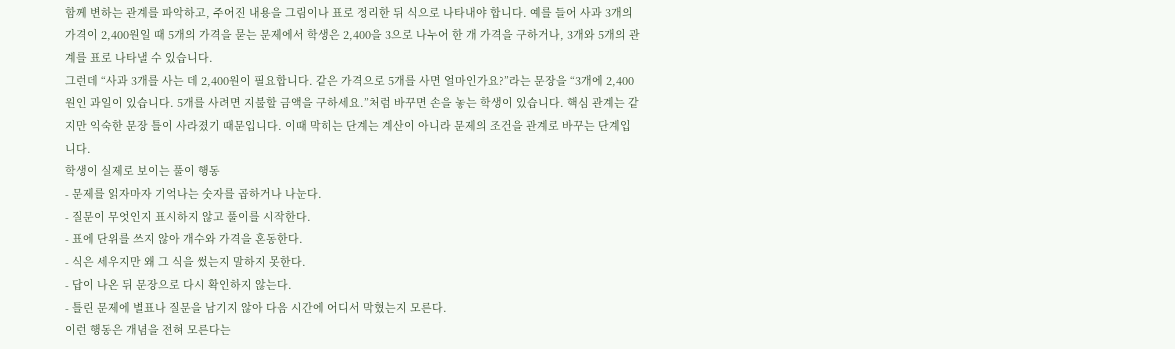함께 변하는 관계를 파악하고, 주어진 내용을 그림이나 표로 정리한 뒤 식으로 나타내야 합니다. 예를 들어 사과 3개의 가격이 2,400원일 때 5개의 가격을 묻는 문제에서 학생은 2,400을 3으로 나누어 한 개 가격을 구하거나, 3개와 5개의 관계를 표로 나타낼 수 있습니다.
그런데 “사과 3개를 사는 데 2,400원이 필요합니다. 같은 가격으로 5개를 사면 얼마인가요?”라는 문장을 “3개에 2,400원인 과일이 있습니다. 5개를 사려면 지불할 금액을 구하세요.”처럼 바꾸면 손을 놓는 학생이 있습니다. 핵심 관계는 같지만 익숙한 문장 틀이 사라졌기 때문입니다. 이때 막히는 단계는 계산이 아니라 문제의 조건을 관계로 바꾸는 단계입니다.
학생이 실제로 보이는 풀이 행동
- 문제를 읽자마자 기억나는 숫자를 곱하거나 나눈다.
- 질문이 무엇인지 표시하지 않고 풀이를 시작한다.
- 표에 단위를 쓰지 않아 개수와 가격을 혼동한다.
- 식은 세우지만 왜 그 식을 썼는지 말하지 못한다.
- 답이 나온 뒤 문장으로 다시 확인하지 않는다.
- 틀린 문제에 별표나 질문을 남기지 않아 다음 시간에 어디서 막혔는지 모른다.
이런 행동은 개념을 전혀 모른다는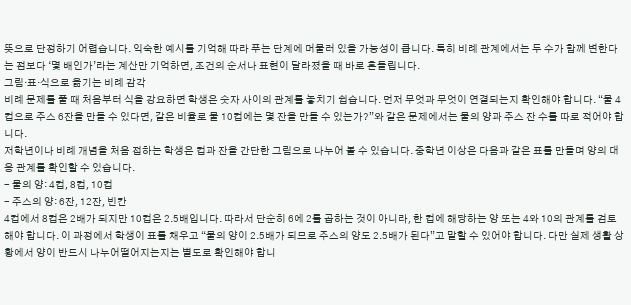뜻으로 단정하기 어렵습니다. 익숙한 예시를 기억해 따라 푸는 단계에 머물러 있을 가능성이 큽니다. 특히 비례 관계에서는 두 수가 함께 변한다는 점보다 ‘몇 배인가’라는 계산만 기억하면, 조건의 순서나 표현이 달라졌을 때 바로 흔들립니다.
그림·표·식으로 옮기는 비례 감각
비례 문제를 풀 때 처음부터 식을 강요하면 학생은 숫자 사이의 관계를 놓치기 쉽습니다. 먼저 무엇과 무엇이 연결되는지 확인해야 합니다. “물 4컵으로 주스 6잔을 만들 수 있다면, 같은 비율로 물 10컵에는 몇 잔을 만들 수 있는가?”와 같은 문제에서는 물의 양과 주스 잔 수를 따로 적어야 합니다.
저학년이나 비례 개념을 처음 접하는 학생은 컵과 잔을 간단한 그림으로 나누어 볼 수 있습니다. 중학년 이상은 다음과 같은 표를 만들며 양의 대응 관계를 확인할 수 있습니다.
- 물의 양: 4컵, 8컵, 10컵
- 주스의 양: 6잔, 12잔, 빈칸
4컵에서 8컵은 2배가 되지만 10컵은 2.5배입니다. 따라서 단순히 6에 2를 곱하는 것이 아니라, 한 컵에 해당하는 양 또는 4와 10의 관계를 검토해야 합니다. 이 과정에서 학생이 표를 채우고 “물의 양이 2.5배가 되므로 주스의 양도 2.5배가 된다”고 말할 수 있어야 합니다. 다만 실제 생활 상황에서 양이 반드시 나누어떨어지는지는 별도로 확인해야 합니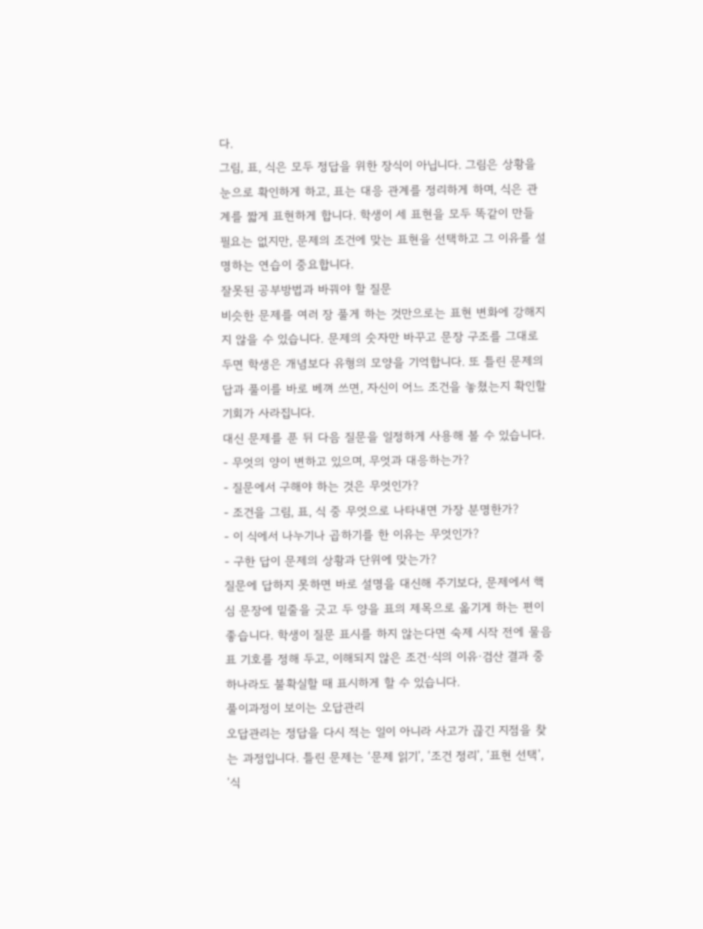다.
그림, 표, 식은 모두 정답을 위한 장식이 아닙니다. 그림은 상황을 눈으로 확인하게 하고, 표는 대응 관계를 정리하게 하며, 식은 관계를 짧게 표현하게 합니다. 학생이 세 표현을 모두 똑같이 만들 필요는 없지만, 문제의 조건에 맞는 표현을 선택하고 그 이유를 설명하는 연습이 중요합니다.
잘못된 공부방법과 바꿔야 할 질문
비슷한 문제를 여러 장 풀게 하는 것만으로는 표현 변화에 강해지지 않을 수 있습니다. 문제의 숫자만 바꾸고 문장 구조를 그대로 두면 학생은 개념보다 유형의 모양을 기억합니다. 또 틀린 문제의 답과 풀이를 바로 베껴 쓰면, 자신이 어느 조건을 놓쳤는지 확인할 기회가 사라집니다.
대신 문제를 푼 뒤 다음 질문을 일정하게 사용해 볼 수 있습니다.
- 무엇의 양이 변하고 있으며, 무엇과 대응하는가?
- 질문에서 구해야 하는 것은 무엇인가?
- 조건을 그림, 표, 식 중 무엇으로 나타내면 가장 분명한가?
- 이 식에서 나누기나 곱하기를 한 이유는 무엇인가?
- 구한 답이 문제의 상황과 단위에 맞는가?
질문에 답하지 못하면 바로 설명을 대신해 주기보다, 문제에서 핵심 문장에 밑줄을 긋고 두 양을 표의 제목으로 옮기게 하는 편이 좋습니다. 학생이 질문 표시를 하지 않는다면 숙제 시작 전에 물음표 기호를 정해 두고, 이해되지 않은 조건·식의 이유·검산 결과 중 하나라도 불확실할 때 표시하게 할 수 있습니다.
풀이과정이 보이는 오답관리
오답관리는 정답을 다시 적는 일이 아니라 사고가 끊긴 지점을 찾는 과정입니다. 틀린 문제는 ‘문제 읽기’, ‘조건 정리’, ‘표현 선택’, ‘식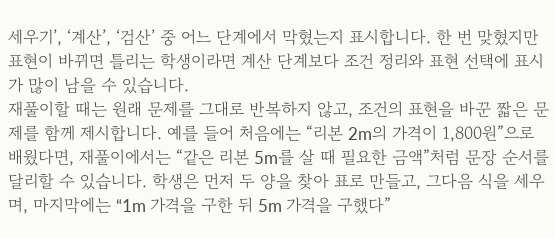세우기’, ‘계산’, ‘검산’ 중 어느 단계에서 막혔는지 표시합니다. 한 번 맞혔지만 표현이 바뀌면 틀리는 학생이라면 계산 단계보다 조건 정리와 표현 선택에 표시가 많이 남을 수 있습니다.
재풀이할 때는 원래 문제를 그대로 반복하지 않고, 조건의 표현을 바꾼 짧은 문제를 함께 제시합니다. 예를 들어 처음에는 “리본 2m의 가격이 1,800원”으로 배웠다면, 재풀이에서는 “같은 리본 5m를 살 때 필요한 금액”처럼 문장 순서를 달리할 수 있습니다. 학생은 먼저 두 양을 찾아 표로 만들고, 그다음 식을 세우며, 마지막에는 “1m 가격을 구한 뒤 5m 가격을 구했다”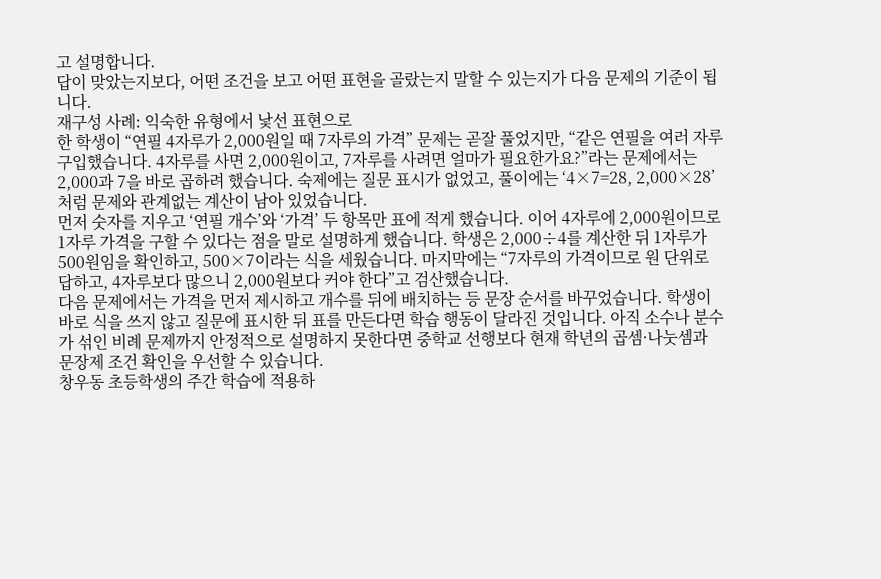고 설명합니다.
답이 맞았는지보다, 어떤 조건을 보고 어떤 표현을 골랐는지 말할 수 있는지가 다음 문제의 기준이 됩니다.
재구성 사례: 익숙한 유형에서 낯선 표현으로
한 학생이 “연필 4자루가 2,000원일 때 7자루의 가격” 문제는 곧잘 풀었지만, “같은 연필을 여러 자루 구입했습니다. 4자루를 사면 2,000원이고, 7자루를 사려면 얼마가 필요한가요?”라는 문제에서는 2,000과 7을 바로 곱하려 했습니다. 숙제에는 질문 표시가 없었고, 풀이에는 ‘4×7=28, 2,000×28’처럼 문제와 관계없는 계산이 남아 있었습니다.
먼저 숫자를 지우고 ‘연필 개수’와 ‘가격’ 두 항목만 표에 적게 했습니다. 이어 4자루에 2,000원이므로 1자루 가격을 구할 수 있다는 점을 말로 설명하게 했습니다. 학생은 2,000÷4를 계산한 뒤 1자루가 500원임을 확인하고, 500×7이라는 식을 세웠습니다. 마지막에는 “7자루의 가격이므로 원 단위로 답하고, 4자루보다 많으니 2,000원보다 커야 한다”고 검산했습니다.
다음 문제에서는 가격을 먼저 제시하고 개수를 뒤에 배치하는 등 문장 순서를 바꾸었습니다. 학생이 바로 식을 쓰지 않고 질문에 표시한 뒤 표를 만든다면 학습 행동이 달라진 것입니다. 아직 소수나 분수가 섞인 비례 문제까지 안정적으로 설명하지 못한다면 중학교 선행보다 현재 학년의 곱셈·나눗셈과 문장제 조건 확인을 우선할 수 있습니다.
창우동 초등학생의 주간 학습에 적용하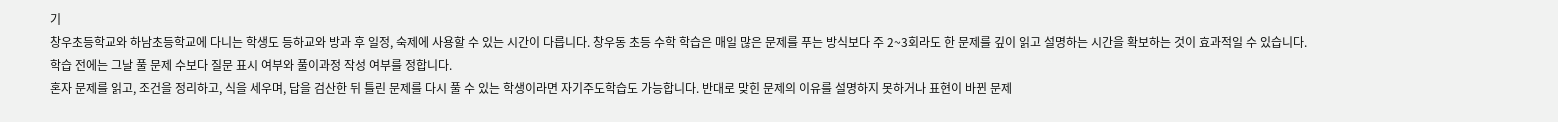기
창우초등학교와 하남초등학교에 다니는 학생도 등하교와 방과 후 일정, 숙제에 사용할 수 있는 시간이 다릅니다. 창우동 초등 수학 학습은 매일 많은 문제를 푸는 방식보다 주 2~3회라도 한 문제를 깊이 읽고 설명하는 시간을 확보하는 것이 효과적일 수 있습니다. 학습 전에는 그날 풀 문제 수보다 질문 표시 여부와 풀이과정 작성 여부를 정합니다.
혼자 문제를 읽고, 조건을 정리하고, 식을 세우며, 답을 검산한 뒤 틀린 문제를 다시 풀 수 있는 학생이라면 자기주도학습도 가능합니다. 반대로 맞힌 문제의 이유를 설명하지 못하거나 표현이 바뀐 문제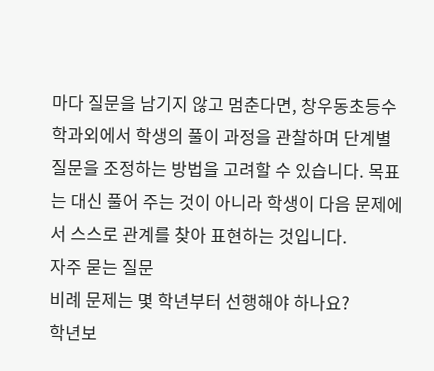마다 질문을 남기지 않고 멈춘다면, 창우동초등수학과외에서 학생의 풀이 과정을 관찰하며 단계별 질문을 조정하는 방법을 고려할 수 있습니다. 목표는 대신 풀어 주는 것이 아니라 학생이 다음 문제에서 스스로 관계를 찾아 표현하는 것입니다.
자주 묻는 질문
비례 문제는 몇 학년부터 선행해야 하나요?
학년보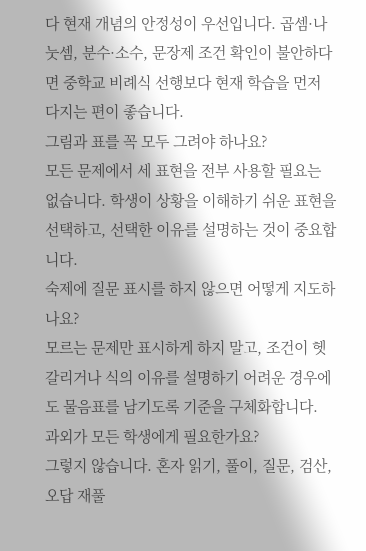다 현재 개념의 안정성이 우선입니다. 곱셈·나눗셈, 분수·소수, 문장제 조건 확인이 불안하다면 중학교 비례식 선행보다 현재 학습을 먼저 다지는 편이 좋습니다.
그림과 표를 꼭 모두 그려야 하나요?
모든 문제에서 세 표현을 전부 사용할 필요는 없습니다. 학생이 상황을 이해하기 쉬운 표현을 선택하고, 선택한 이유를 설명하는 것이 중요합니다.
숙제에 질문 표시를 하지 않으면 어떻게 지도하나요?
모르는 문제만 표시하게 하지 말고, 조건이 헷갈리거나 식의 이유를 설명하기 어려운 경우에도 물음표를 남기도록 기준을 구체화합니다.
과외가 모든 학생에게 필요한가요?
그렇지 않습니다. 혼자 읽기, 풀이, 질문, 검산, 오답 재풀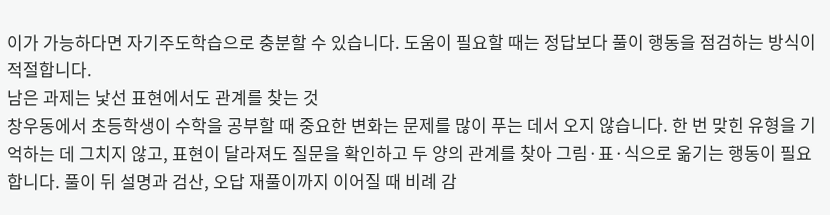이가 가능하다면 자기주도학습으로 충분할 수 있습니다. 도움이 필요할 때는 정답보다 풀이 행동을 점검하는 방식이 적절합니다.
남은 과제는 낯선 표현에서도 관계를 찾는 것
창우동에서 초등학생이 수학을 공부할 때 중요한 변화는 문제를 많이 푸는 데서 오지 않습니다. 한 번 맞힌 유형을 기억하는 데 그치지 않고, 표현이 달라져도 질문을 확인하고 두 양의 관계를 찾아 그림·표·식으로 옮기는 행동이 필요합니다. 풀이 뒤 설명과 검산, 오답 재풀이까지 이어질 때 비례 감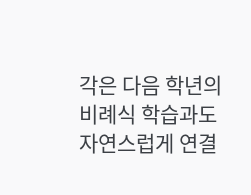각은 다음 학년의 비례식 학습과도 자연스럽게 연결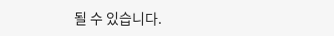될 수 있습니다.